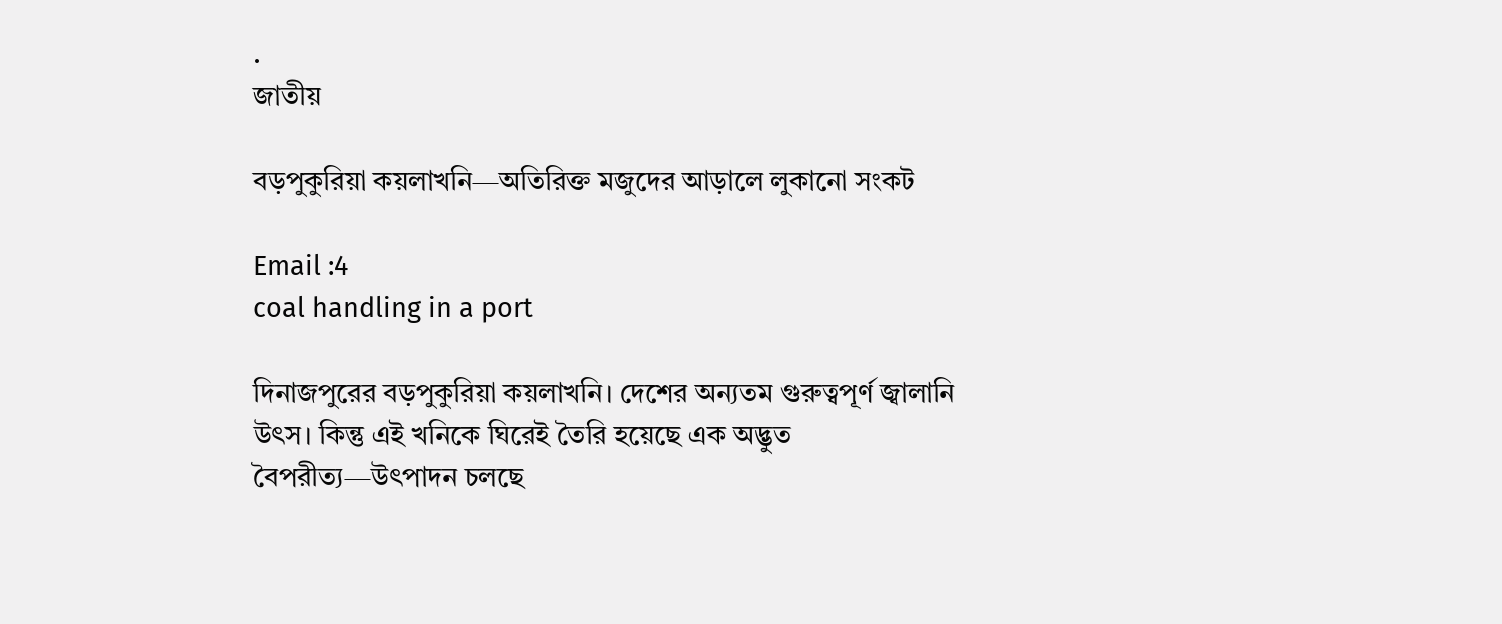.
জাতীয়

বড়পুকুরিয়া কয়লাখনি—অতিরিক্ত মজুদের আড়ালে লুকানো সংকট

Email :4
coal handling in a port

দিনাজপুরের বড়পুকুরিয়া কয়লাখনি। দেশের অন্যতম গুরুত্বপূর্ণ জ্বালানি উৎস। কিন্তু এই খনিকে ঘিরেই তৈরি হয়েছে এক অদ্ভুত বৈপরীত্য—উৎপাদন চলছে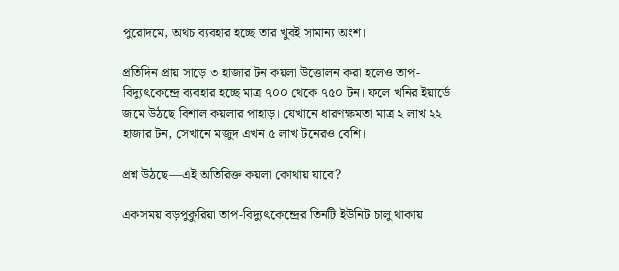পুরোদমে, অথচ ব্যবহার হচ্ছে তার খুবই সামান্য অংশ।

প্রতিদিন প্রায় সাড়ে ৩ হাজার টন কয়লা উত্তোলন করা হলেও তাপ-বিদ্যুৎকেন্দ্রে ব্যবহার হচ্ছে মাত্র ৭০০ থেকে ৭৫০ টন। ফলে খনির ইয়ার্ডে জমে উঠছে বিশাল কয়লার পাহাড়। যেখানে ধারণক্ষমতা মাত্র ২ লাখ ২২ হাজার টন, সেখানে মজুদ এখন ৫ লাখ টনেরও বেশি।

প্রশ্ন উঠছে—এই অতিরিক্ত কয়লা কোথায় যাবে?

একসময় বড়পুকুরিয়া তাপ-বিদ্যুৎকেন্দ্রের তিনটি ইউনিট চালু থাকায়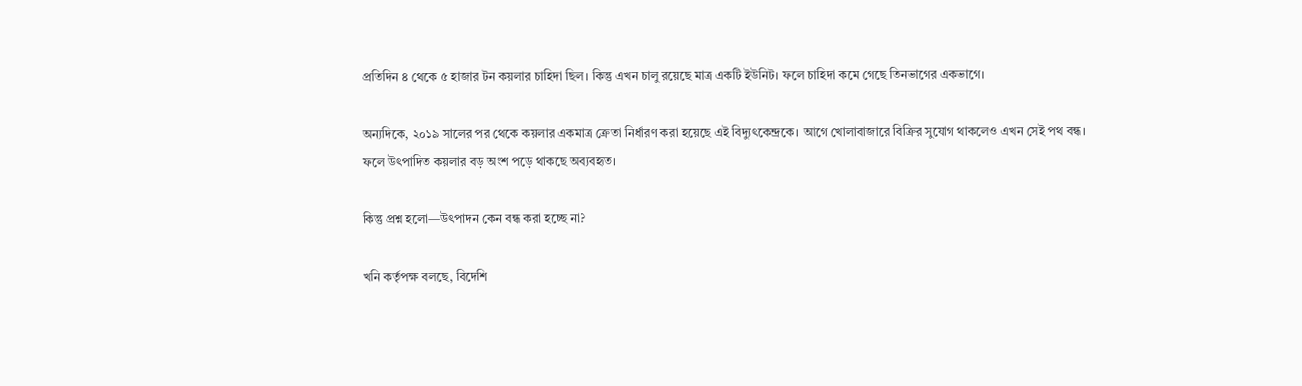প্রতিদিন ৪ থেকে ৫ হাজার টন কয়লার চাহিদা ছিল। কিন্তু এখন চালু রয়েছে মাত্র একটি ইউনিট। ফলে চাহিদা কমে গেছে তিনভাগের একভাগে।

অন্যদিকে, ২০১৯ সালের পর থেকে কয়লার একমাত্র ক্রেতা নির্ধারণ করা হয়েছে এই বিদ্যুৎকেন্দ্রকে। আগে খোলাবাজারে বিক্রির সুযোগ থাকলেও এখন সেই পথ বন্ধ। ফলে উৎপাদিত কয়লার বড় অংশ পড়ে থাকছে অব্যবহৃত।

কিন্তু প্রশ্ন হলো—উৎপাদন কেন বন্ধ করা হচ্ছে না?

খনি কর্তৃপক্ষ বলছে, বিদেশি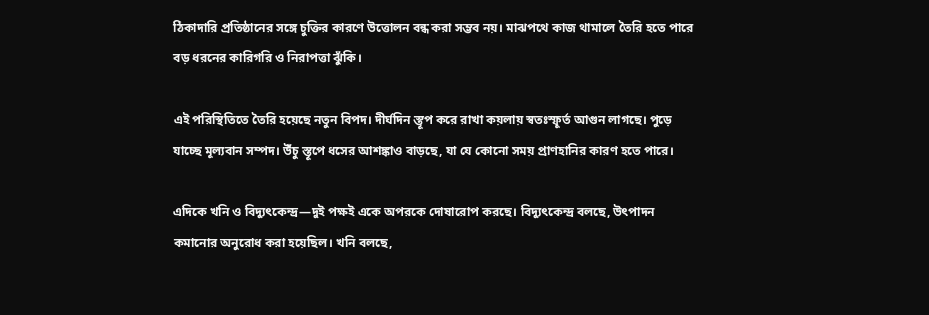ঠিকাদারি প্রতিষ্ঠানের সঙ্গে চুক্তির কারণে উত্তোলন বন্ধ করা সম্ভব নয়। মাঝপথে কাজ থামালে তৈরি হতে পারে বড় ধরনের কারিগরি ও নিরাপত্তা ঝুঁকি।

এই পরিস্থিতিতে তৈরি হয়েছে নতুন বিপদ। দীর্ঘদিন স্তূপ করে রাখা কয়লায় স্বতঃস্ফূর্ত আগুন লাগছে। পুড়ে যাচ্ছে মূল্যবান সম্পদ। উঁচু স্তূপে ধসের আশঙ্কাও বাড়ছে, যা যে কোনো সময় প্রাণহানির কারণ হতে পারে।

এদিকে খনি ও বিদ্যুৎকেন্দ্র—দুই পক্ষই একে অপরকে দোষারোপ করছে। বিদ্যুৎকেন্দ্র বলছে, উৎপাদন কমানোর অনুরোধ করা হয়েছিল। খনি বলছে,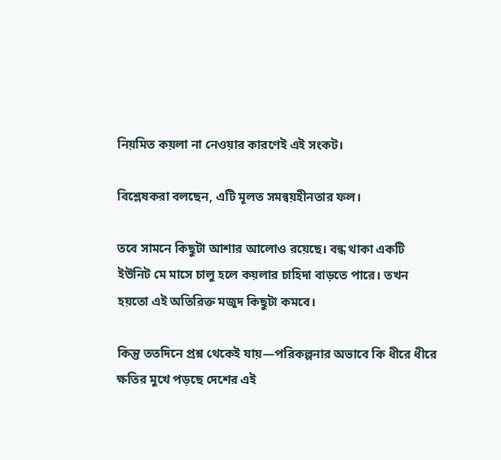নিয়মিত কয়লা না নেওয়ার কারণেই এই সংকট।

বিশ্লেষকরা বলছেন, এটি মূলত সমন্বয়হীনতার ফল।

তবে সামনে কিছুটা আশার আলোও রয়েছে। বন্ধ থাকা একটি ইউনিট মে মাসে চালু হলে কয়লার চাহিদা বাড়তে পারে। তখন হয়তো এই অতিরিক্ত মজুদ কিছুটা কমবে।

কিন্তু ততদিনে প্রশ্ন থেকেই যায়—পরিকল্পনার অভাবে কি ধীরে ধীরে ক্ষতির মুখে পড়ছে দেশের এই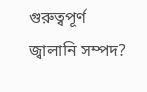গুরুত্বপূর্ণ জ্বালানি সম্পদ?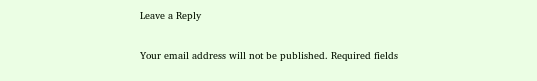Leave a Reply

Your email address will not be published. Required fields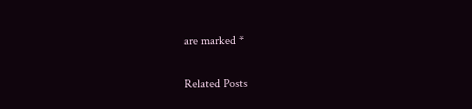are marked *

Related Posts